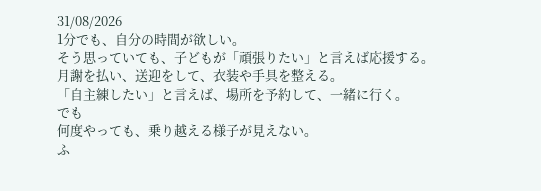31/08/2026
1分でも、自分の時間が欲しい。
そう思っていても、子どもが「頑張りたい」と言えば応援する。
月謝を払い、送迎をして、衣装や手具を整える。
「自主練したい」と言えば、場所を予約して、一緒に行く。
でも
何度やっても、乗り越える様子が見えない。
ふ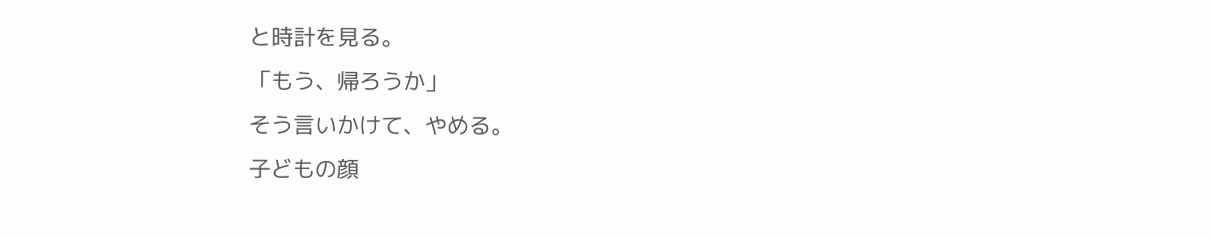と時計を見る。
「もう、帰ろうか」
そう言いかけて、やめる。
子どもの顔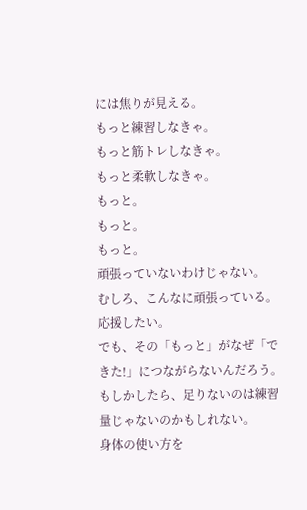には焦りが見える。
もっと練習しなきゃ。
もっと筋トレしなきゃ。
もっと柔軟しなきゃ。
もっと。
もっと。
もっと。
頑張っていないわけじゃない。
むしろ、こんなに頑張っている。
応援したい。
でも、その「もっと」がなぜ「できた!」につながらないんだろう。
もしかしたら、足りないのは練習量じゃないのかもしれない。
身体の使い方を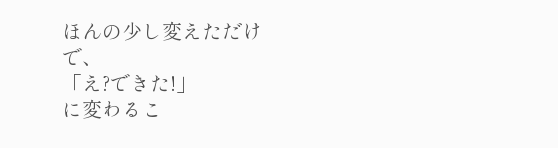ほんの少し変えただけで、
「え?できた!」
に変わるこ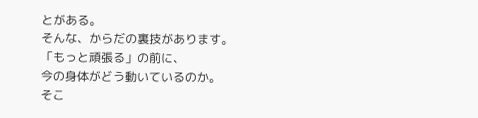とがある。
そんな、からだの裏技があります。
「もっと頑張る」の前に、
今の身体がどう動いているのか。
そこ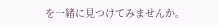を一緒に見つけてみませんか。